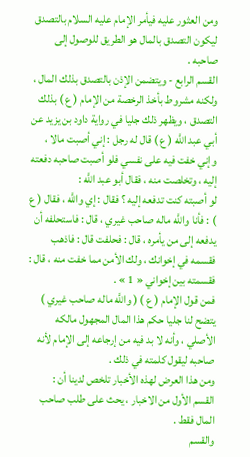ومن العثور عليه فيأمر الإمام عليه السلام بالتصدق ليكون التصدق بالمال هو الطريق للوصول إلى صاحبه .
القسم الرابع - ويتضمن الإذن بالتصدق بذلك المال ، ولكنه مشروط بأخذ الرخصة من الإمام ( ع ) بذلك التصدق ، ويظهر ذلك جليا في رواية داود بن يزيد عن أبي عبد اللَّه ( ع ) قال له رجل : إني أصبت مالا ، وإني خفت فيه على نفسي فلو أصبت صاحبه دفعته إليه ، وتخلصت منه ، فقال أبو عبد اللَّه :
لو أصبته كنت تدفعه إليه ؟ فقال : إي واللَّه ، فقال ( ع ) : فأنا واللَّه ماله صاحب غيري ، قال : فاستحلفه أن يدفعه إلى من يأمره ، قال : فحلفت قال : فاذهب فقسمه في إخوانك ، ولك الأمن مما خفت منه ، قال : فقسمته بين إخواني « 1 » .
فمن قول الإمام ( ع ) ( واللَّه ماله صاحب غيري ) يتضح لنا جليا حكم هذا المال المجهول مالكه الأصلي ، وأنه لا بد فيه من إرجاعه إلى الإمام لأنه صاحبه ليقول كلمته في ذلك .
ومن هذا العرض لهذه الأخبار تلخص لدينا أن :
القسم الأول من الاخبار ، يحث على طلب صاحب المال فقط .
والقسم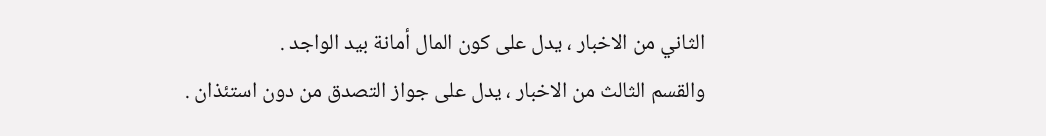الثاني من الاخبار ، يدل على كون المال أمانة بيد الواجد .
والقسم الثالث من الاخبار ، يدل على جواز التصدق من دون استئذان .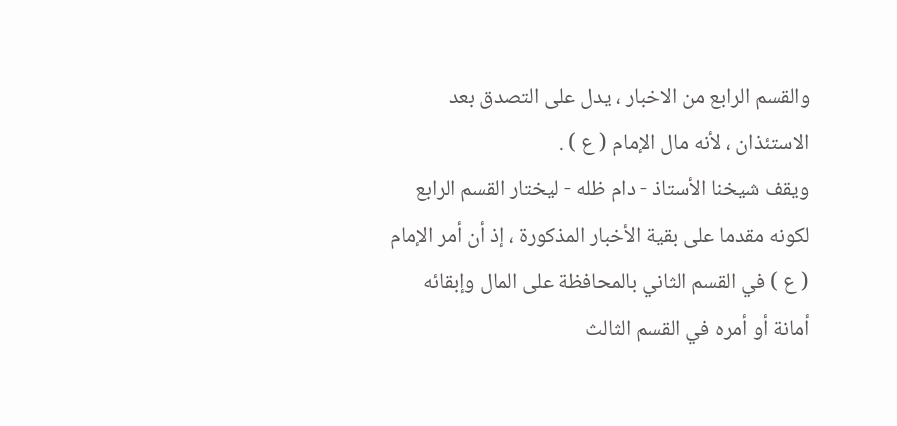والقسم الرابع من الاخبار ، يدل على التصدق بعد الاستئذان ، لأنه مال الإمام ( ع ) .
ويقف شيخنا الأستاذ - دام ظله - ليختار القسم الرابع لكونه مقدما على بقية الأخبار المذكورة ، إذ أن أمر الإمام ( ع ) في القسم الثاني بالمحافظة على المال وإبقائه أمانة أو أمره في القسم الثالث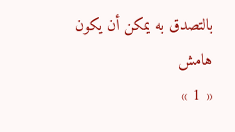بالتصدق به يمكن أن يكون
هامش
« 1 »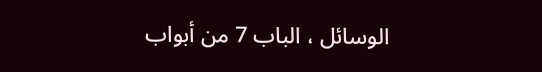الوسائل ، الباب 7 من أبواب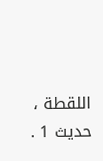اللقطة ، حديث 1 .